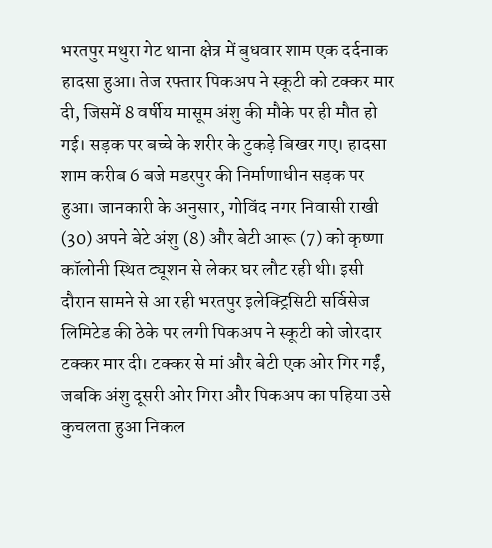भरतपुर मथुरा गेट थाना क्षेत्र में बुधवार शाम एक दर्दनाक हादसा हुआ। तेज रफ्तार पिकअप ने स्कूटी को टक्कर मार दी, जिसमें 8 वर्षीय मासूम अंशु की मौके पर ही मौत हो गई। सड़क पर बच्चे के शरीर के टुकड़े बिखर गए। हादसा शाम करीब 6 बजे मडरपुर की निर्माणाधीन सड़क पर हुआ। जानकारी के अनुसार, गोविंद नगर निवासी राखी (30) अपने बेटे अंशु (8) और बेटी आरू (7) को कृष्णा कॉलोनी स्थित ट्यूशन से लेकर घर लौट रही थी। इसी दौरान सामने से आ रही भरतपुर इलेक्ट्रिसिटी सर्विसेज लिमिटेड की ठेके पर लगी पिकअप ने स्कूटी को जोरदार टक्कर मार दी। टक्कर से मां और बेटी एक ओर गिर गईं, जबकि अंशु दूसरी ओर गिरा और पिकअप का पहिया उसे कुचलता हुआ निकल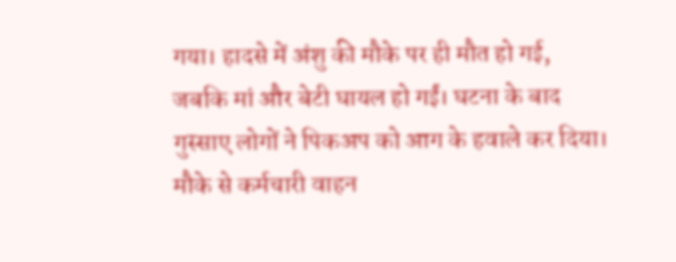गया। हादसे में अंशु की मौके पर ही मौत हो गई, जबकि मां और बेटी घायल हो गईं। घटना के बाद गुस्साए लोगों ने पिकअप को आग के हवाले कर दिया। मौके से कर्मचारी वाहन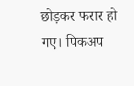छोड़कर फरार हो गए। पिकअप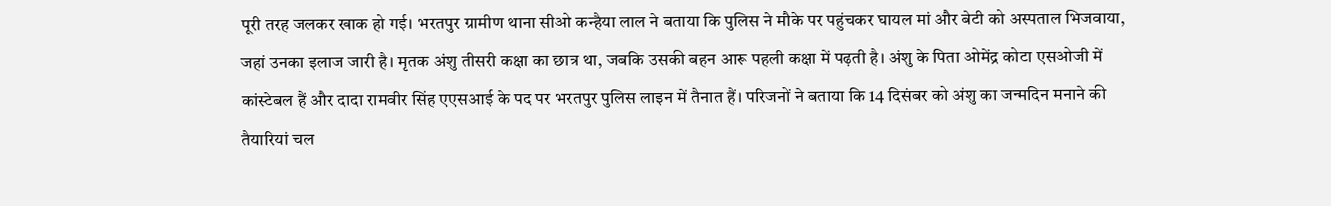पूरी तरह जलकर खाक हो गई। भरतपुर ग्रामीण थाना सीओ कन्हैया लाल ने बताया कि पुलिस ने मौके पर पहुंचकर घायल मां और बेटी को अस्पताल भिजवाया, जहां उनका इलाज जारी है। मृतक अंशु तीसरी कक्षा का छात्र था, जबकि उसकी बहन आरू पहली कक्षा में पढ़ती है। अंशु के पिता ओमेंद्र कोटा एसओजी में कांस्टेबल हैं और दादा रामवीर सिंह एएसआई के पद पर भरतपुर पुलिस लाइन में तैनात हैं। परिजनों ने बताया कि 14 दिसंबर को अंशु का जन्मदिन मनाने की तैयारियां चल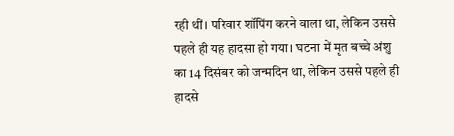रही थीं। परिवार शॉपिंग करने वाला था, लेकिन उससे पहले ही यह हादसा हो गया। घटना में मृत बच्चे अंशु का 14 दिसंबर को जन्मदिन था, लेकिन उससे पहले ही हादसे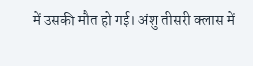में उसकी मौत हो गई। अंशु तीसरी क्लास में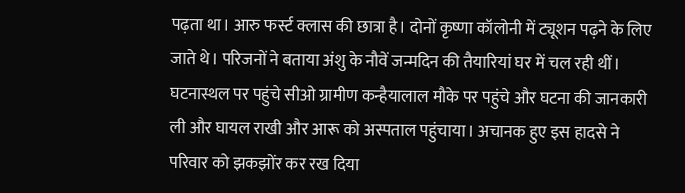पढ़ता था। आरु फर्स्ट क्लास की छात्रा है। दोनों कृष्णा कॉलोनी में ट्यूशन पढ़ने के लिए जाते थे। परिजनों ने बताया अंशु के नौवें जन्मदिन की तैयारियां घर में चल रही थीं। घटनास्थल पर पहुंचे सीओ ग्रामीण कन्हैयालाल मौके पर पहुंचे और घटना की जानकारी ली और घायल राखी और आरू को अस्पताल पहुंचाया। अचानक हुए इस हादसे ने परिवार को झकझोंर कर रख दिया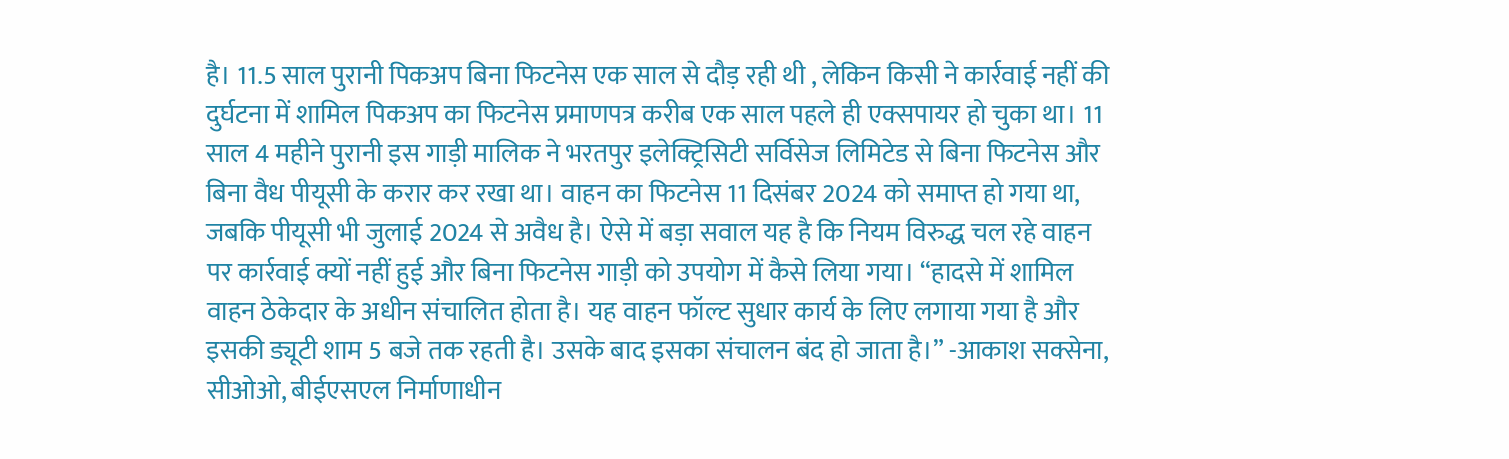है। 11.5 साल पुरानी पिकअप बिना फिटनेस एक साल से दौड़ रही थी , लेकिन किसी ने कार्रवाई नहीं की दुर्घटना में शामिल पिकअप का फिटनेस प्रमाणपत्र करीब एक साल पहले ही एक्सपायर हो चुका था। 11 साल 4 महीने पुरानी इस गाड़ी मालिक ने भरतपुर इलेक्ट्रिसिटी सर्विसेज लिमिटेड से बिना फिटनेस और बिना वैध पीयूसी के करार कर रखा था। वाहन का फिटनेस 11 दिसंबर 2024 को समाप्त हो गया था, जबकि पीयूसी भी जुलाई 2024 से अवैध है। ऐसे में बड़ा सवाल यह है कि नियम विरुद्ध चल रहे वाहन पर कार्रवाई क्यों नहीं हुई और बिना फिटनेस गाड़ी को उपयोग में कैसे लिया गया। “हादसे में शामिल वाहन ठेकेदार के अधीन संचालित होता है। यह वाहन फॉल्ट सुधार कार्य के लिए लगाया गया है और इसकी ड्यूटी शाम 5 बजे तक रहती है। उसके बाद इसका संचालन बंद हो जाता है।” -आकाश सक्सेना, सीओओ, बीईएसएल निर्माणाधीन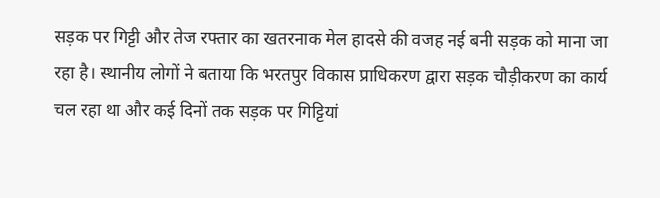सड़क पर गिट्टी और तेज रफ्तार का खतरनाक मेल हादसे की वजह नई बनी सड़क को माना जा रहा है। स्थानीय लोगों ने बताया कि भरतपुर विकास प्राधिकरण द्वारा सड़क चौड़ीकरण का कार्य चल रहा था और कई दिनों तक सड़क पर गिट्टियां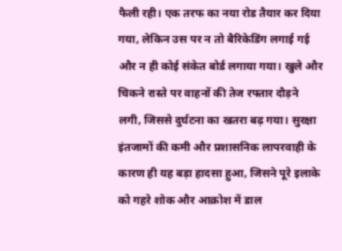फैली रही। एक तरफ का नया रोड तैयार कर दिया गया, लेकिन उस पर न तो बैरिकेडिंग लगाई गई और न ही कोई संकेत बोर्ड लगाया गया। खुले और चिकने रास्ते पर वाहनों की तेज रफ्तार दौड़ने लगी, जिससे दुर्घटना का खतरा बढ़ गया। सुरक्षा इंतजामों की कमी और प्रशासनिक लापरवाही के कारण ही यह बड़ा हादसा हुआ, जिसने पूरे इलाके को गहरे शोक और आक्रोश में डाल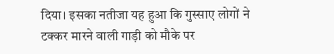दिया। इसका नतीजा यह हुआ कि गुस्साए लोगों ने टक्कर मारने वाली गाड़ी को मौके पर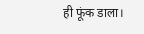ही फूंक डाला।